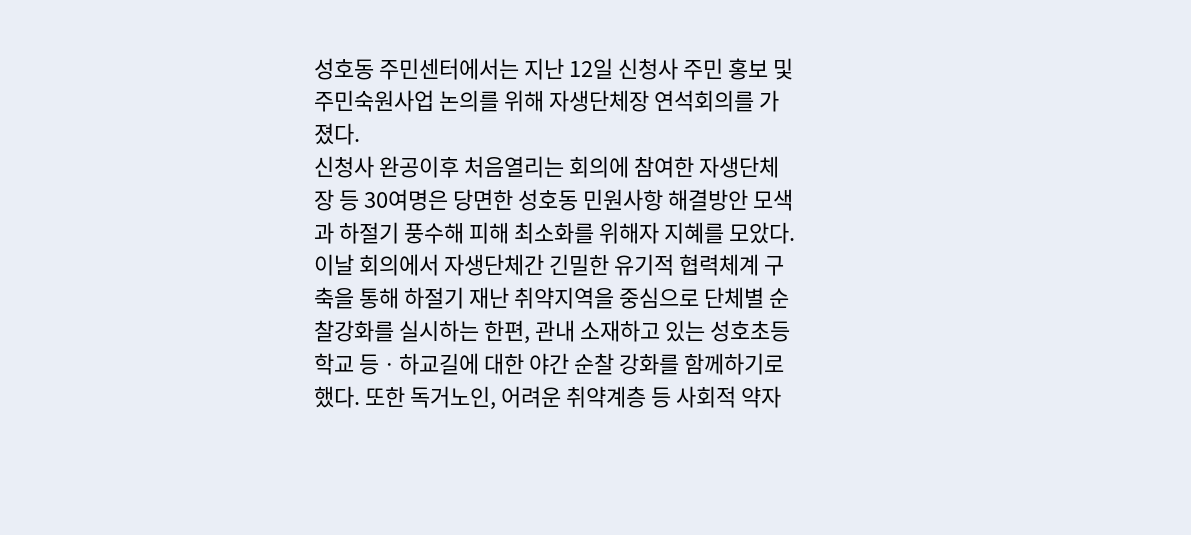성호동 주민센터에서는 지난 12일 신청사 주민 홍보 및 주민숙원사업 논의를 위해 자생단체장 연석회의를 가졌다.
신청사 완공이후 처음열리는 회의에 참여한 자생단체장 등 30여명은 당면한 성호동 민원사항 해결방안 모색과 하절기 풍수해 피해 최소화를 위해자 지혜를 모았다. 이날 회의에서 자생단체간 긴밀한 유기적 협력체계 구축을 통해 하절기 재난 취약지역을 중심으로 단체별 순찰강화를 실시하는 한편, 관내 소재하고 있는 성호초등학교 등ㆍ하교길에 대한 야간 순찰 강화를 함께하기로 했다. 또한 독거노인, 어려운 취약계층 등 사회적 약자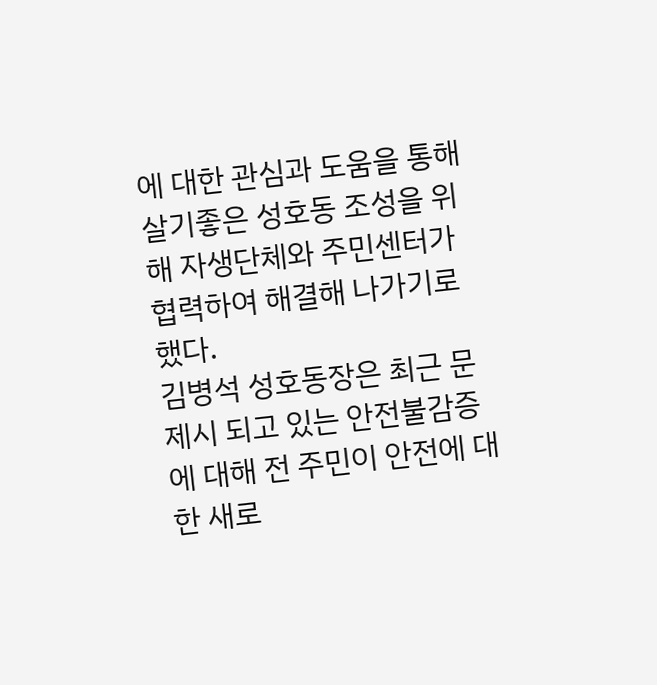에 대한 관심과 도움을 통해 살기좋은 성호동 조성을 위해 자생단체와 주민센터가 협력하여 해결해 나가기로 했다.
김병석 성호동장은 최근 문제시 되고 있는 안전불감증에 대해 전 주민이 안전에 대한 새로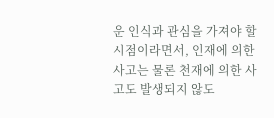운 인식과 관심을 가져야 할 시점이라면서, 인재에 의한 사고는 물론 천재에 의한 사고도 발생되지 않도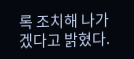록 조치해 나가겠다고 밝혔다.